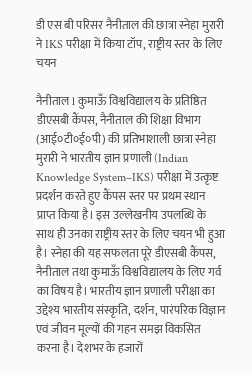डी एस बी परिसर नैनीताल की छात्रा स्नेहा मुरारी ने IKS परीक्षा में किया टॉप, राष्ट्रीय स्तर के लिए चयन

नैनीताल l कुमाऊँ विश्वविद्यालय के प्रतिष्ठित डीएसबी कैंपस, नैनीताल की शिक्षा विभाग (आई०टी०ई०पी) की प्रतिभाशाली छात्रा स्नेहा मुरारी ने भारतीय ज्ञान प्रणाली (Indian Knowledge System–IKS) परीक्षा में उत्कृष्ट प्रदर्शन करते हुए कैंपस स्तर पर प्रथम स्थान प्राप्त किया है। इस उल्लेखनीय उपलब्धि के साथ ही उनका राष्ट्रीय स्तर के लिए चयन भी हुआ है। स्नेहा की यह सफलता पूरे डीएसबी कैंपस, नैनीताल तथा कुमाऊँ विश्वविद्यालय के लिए गर्व का विषय है। भारतीय ज्ञान प्रणाली परीक्षा का उद्देश्य भारतीय संस्कृति, दर्शन, पारंपरिक विज्ञान एवं जीवन मूल्यों की गहन समझ विकसित करना है। देशभर के हजारों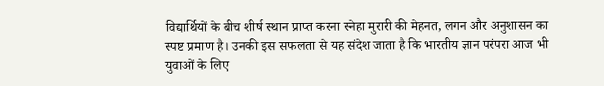विद्यार्थियों के बीच शीर्ष स्थान प्राप्त करना स्नेहा मुरारी की मेहनत, लगन और अनुशासन का स्पष्ट प्रमाण है। उनकी इस सफलता से यह संदेश जाता है कि भारतीय ज्ञान परंपरा आज भी युवाओं के लिए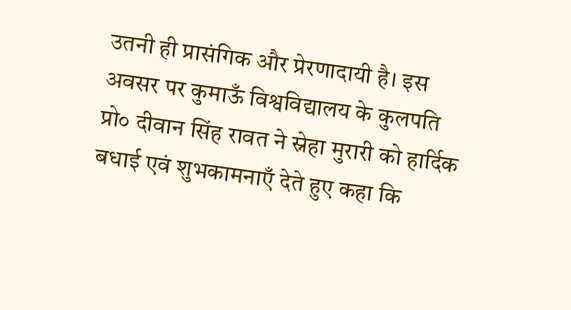उतनी ही प्रासंगिक और प्रेरणादायी है। इस अवसर पर कुमाऊँ विश्वविद्यालय के कुलपति प्रो० दीवान सिंह रावत ने स्नेहा मुरारी को हार्दिक बधाई एवं शुभकामनाएँ देते हुए कहा कि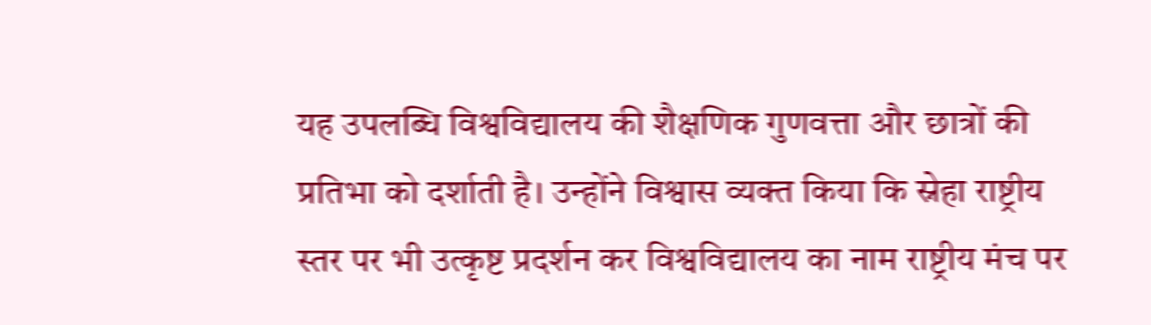यह उपलब्धि विश्वविद्यालय की शैक्षणिक गुणवत्ता और छात्रों की प्रतिभा को दर्शाती है। उन्होंने विश्वास व्यक्त किया कि स्नेहा राष्ट्रीय स्तर पर भी उत्कृष्ट प्रदर्शन कर विश्वविद्यालय का नाम राष्ट्रीय मंच पर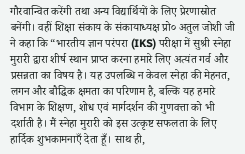गौरवान्वित करेंगी तथा अन्य विद्यार्थियों के लिए प्रेरणास्रोत बनेंगी। वहीं शिक्षा संकाय के संकायाध्यक्ष प्रो० अतुल जोशी जी ने कहा कि “भारतीय ज्ञान परंपरा (IKS) परीक्षा में सुश्री स्नेहा मुरारी द्वारा शीर्ष स्थान प्राप्त करना हमारे लिए अत्यंत गर्व और प्रसन्नता का विषय है। यह उपलब्धि न केवल स्नेहा की मेहनत, लगन और बौद्धिक क्षमता का परिणाम है, बल्कि यह हमारे विभाग के शिक्षण, शोध एवं मार्गदर्शन की गुणवत्ता को भी दर्शाती है। मैं स्नेहा मुरारी को इस उत्कृष्ट सफलता के लिए हार्दिक शुभकामनाएँ देता हूँ। साथ ही,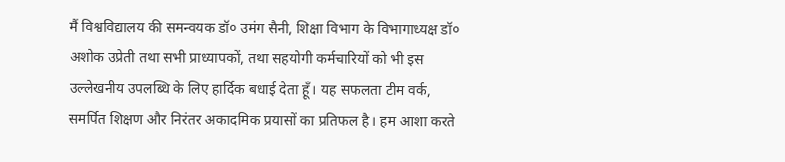मैं विश्वविद्यालय की समन्वयक डॉ० उमंग सैनी, शिक्षा विभाग के विभागाध्यक्ष डॉ० अशोक उप्रेती तथा सभी प्राध्यापकों, तथा सहयोगी कर्मचारियों को भी इस उल्लेखनीय उपलब्धि के लिए हार्दिक बधाई देता हूँ। यह सफलता टीम वर्क, समर्पित शिक्षण और निरंतर अकादमिक प्रयासों का प्रतिफल है। हम आशा करते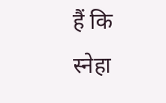हैं कि स्नेहा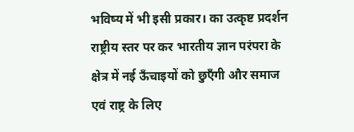भविष्य में भी इसी प्रकार। का उत्कृष्ट प्रदर्शन राष्ट्रीय स्तर पर कर भारतीय ज्ञान परंपरा के क्षेत्र में नई ऊँचाइयों को छुएँगी और समाज एवं राष्ट्र के लिए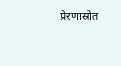प्रेरणास्रोत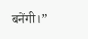बनेंगी।”